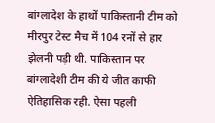बांग्लादेश के हाथों पाकिस्तानी टीम को मीरपुर टेस्ट मैच में 104 रनों से हार झेलनी पड़ी थी. पाकिस्तान पर बांग्लादेशी टीम की ये जीत काफी ऐतिहासिक रही. ऐसा पहली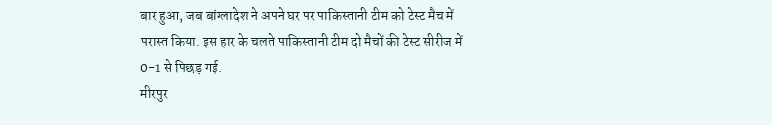बार हुआ, जब बांग्लादेश ने अपने घर पर पाकिस्तानी टीम को टेस्ट मैच में परास्त किया. इस हार के चलते पाकिस्तानी टीम दो मैचों की टेस्ट सीरीज में 0-1 से पिछड़ गई.
मीरपुर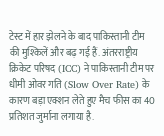टेस्ट में हार झेलने के बाद पाकिस्तानी टीम की मुश्किलें और बढ़ गई हैं. अंतरराष्ट्रीय क्रिकेट परिषद (ICC) ने पाकिस्तानी टीम पर धीमी ओवर गति (Slow Over Rate) के कारण बड़ा एक्शन लेते हुए मैच फीस का 40 प्रतिशत जुर्माना लगाया है.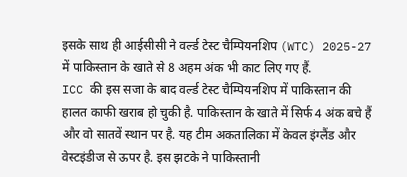इसके साथ ही आईसीसी ने वर्ल्ड टेस्ट चैम्पियनशिप (WTC) 2025-27 में पाकिस्तान के खाते से 8 अहम अंक भी काट लिए गए हैं.
ICC की इस सजा के बाद वर्ल्ड टेस्ट चैम्पियनशिप में पाकिस्तान की हालत काफी खराब हो चुकी है. पाकिस्तान के खाते में सिर्फ 4 अंक बचे हैं और वो सातवें स्थान पर है. यह टीम अकतालिका में केवल इंग्लैंड और वेस्टइंडीज से ऊपर है. इस झटके ने पाकिस्तानी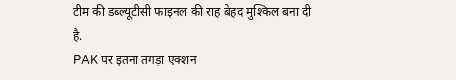टीम की डब्ल्यूटीसी फाइनल की राह बेहद मुश्किल बना दी है.
PAK पर इतना तगड़ा एक्शन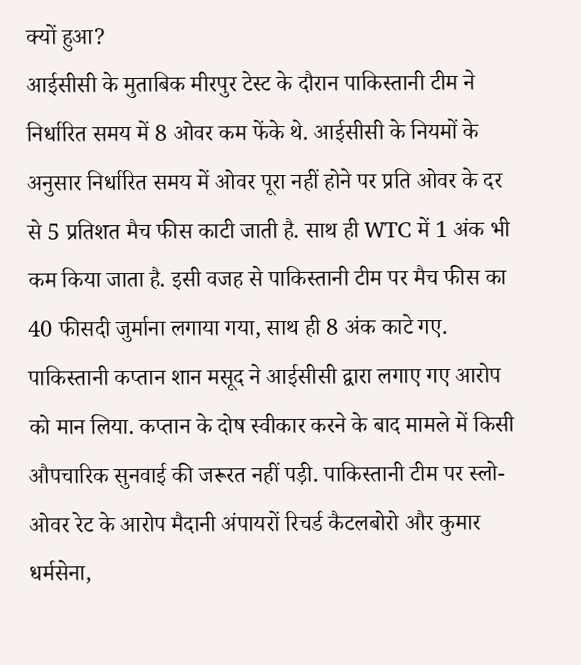क्यों हुआ?
आईसीसी के मुताबिक मीरपुर टेस्ट के दौरान पाकिस्तानी टीम ने निर्धारित समय में 8 ओवर कम फेंके थे. आईसीसी के नियमों के अनुसार निर्धारित समय में ओवर पूरा नहीं होने पर प्रति ओवर के दर से 5 प्रतिशत मैच फीस काटी जाती है. साथ ही WTC में 1 अंक भी कम किया जाता है. इसी वजह से पाकिस्तानी टीम पर मैच फीस का 40 फीसदी जुर्माना लगाया गया, साथ ही 8 अंक काटे गए.
पाकिस्तानी कप्तान शान मसूद ने आईसीसी द्वारा लगाए गए आरोप को मान लिया. कप्तान के दोष स्वीकार करने के बाद मामले में किसी औपचारिक सुनवाई की जरूरत नहीं पड़ी. पाकिस्तानी टीम पर स्लो-ओवर रेट के आरोप मैदानी अंपायरों रिचर्ड कैटलबोरो और कुमार धर्मसेना,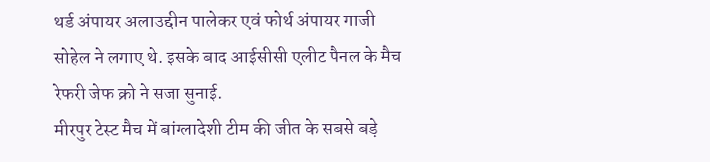थर्ड अंपायर अलाउद्दीन पालेकर एवं फोर्थ अंपायर गाजी सोहेल ने लगाए थे. इसके बाद आईसीसी एलीट पैनल के मैच रेफरी जेफ क्रो ने सजा सुनाई.
मीरपुर टेस्ट मैच में बांग्लादेशी टीम की जीत के सबसे बड़े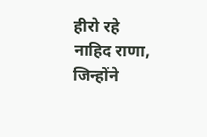हीरो रहे नाहिद राणा, जिन्होंने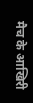मैच के आखिरी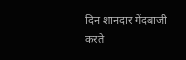दिन शानदार गेंदबाजी करते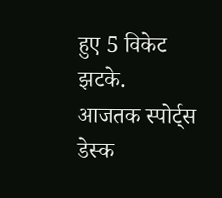हुए 5 विकेट झटके.
आजतक स्पोर्ट्स डेस्क